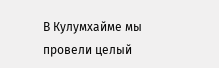В Кулумхайме мы провели целый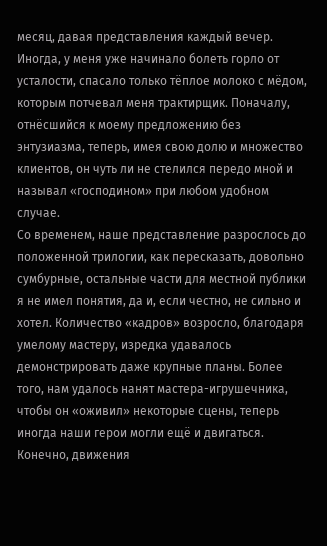месяц, давая представления каждый вечер. Иногда, у меня уже начинало болеть горло от усталости, спасало только тёплое молоко с мёдом, которым потчевал меня трактирщик. Поначалу, отнёсшийся к моему предложению без энтузиазма, теперь, имея свою долю и множество клиентов, он чуть ли не стелился передо мной и называл «господином» при любом удобном случае.
Со временем, наше представление разрослось до положенной трилогии, как пересказать, довольно сумбурные, остальные части для местной публики я не имел понятия, да и, если честно, не сильно и хотел. Количество «кадров» возросло, благодаря умелому мастеру, изредка удавалось демонстрировать даже крупные планы. Более того, нам удалось нанят мастера-игрушечника, чтобы он «оживил» некоторые сцены, теперь иногда наши герои могли ещё и двигаться. Конечно, движения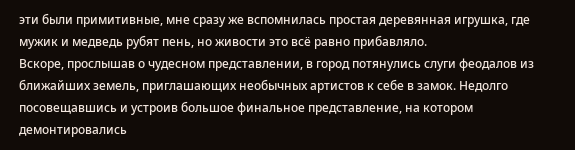эти были примитивные, мне сразу же вспомнилась простая деревянная игрушка, где мужик и медведь рубят пень, но живости это всё равно прибавляло.
Вскоре, прослышав о чудесном представлении, в город потянулись слуги феодалов из ближайших земель, приглашающих необычных артистов к себе в замок. Недолго посовещавшись и устроив большое финальное представление, на котором демонтировались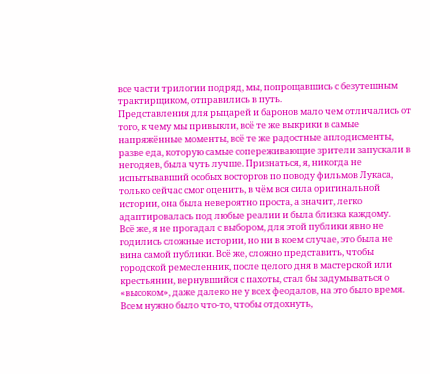все части трилогии подряд, мы, попрощавшись с безутешным трактирщиком, отправились в путь.
Представления для рыцарей и баронов мало чем отличались от того, к чему мы привыкли, всё те же выкрики в самые напряжённые моменты, всё те же радостные аплодисменты, разве еда, которую самые сопереживающие зрители запускали в негодяев, была чуть лучше. Признаться, я, никогда не испытывавший особых восторгов по поводу фильмов Лукаса, только сейчас смог оценить, в чём вся сила оригинальной истории, она была невероятно проста, а значит, легко адаптировалась под любые реалии и была близка каждому.
Всё же, я не прогадал с выбором, для этой публики явно не годились сложные истории, но ни в коем случае, это была не вина самой публики. Всё же, сложно представить, чтобы городской ремесленник, после целого дня в мастерской или крестьянин, вернувшийся с пахоты, стал бы задумываться о «высоком», даже далеко не у всех феодалов, на это было время. Всем нужно было что-то, чтобы отдохнуть,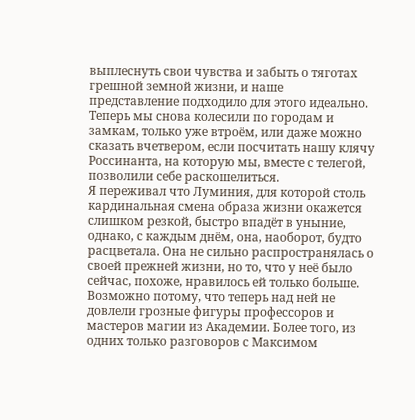выплеснуть свои чувства и забыть о тяготах грешной земной жизни, и наше представление подходило для этого идеально.
Теперь мы снова колесили по городам и замкам, только уже втроём, или даже можно сказать вчетвером, если посчитать нашу клячу Россинанта, на которую мы, вместе с телегой, позволили себе раскошелиться.
Я переживал что Луминия, для которой столь кардинальная смена образа жизни окажется слишком резкой, быстро впадёт в уныние, однако, с каждым днём, она, наоборот, будто расцветала. Она не сильно распространялась о своей прежней жизни, но то, что у неё было сейчас, похоже, нравилось ей только больше. Возможно потому, что теперь над ней не довлели грозные фигуры профессоров и мастеров магии из Академии. Более того, из одних только разговоров с Максимом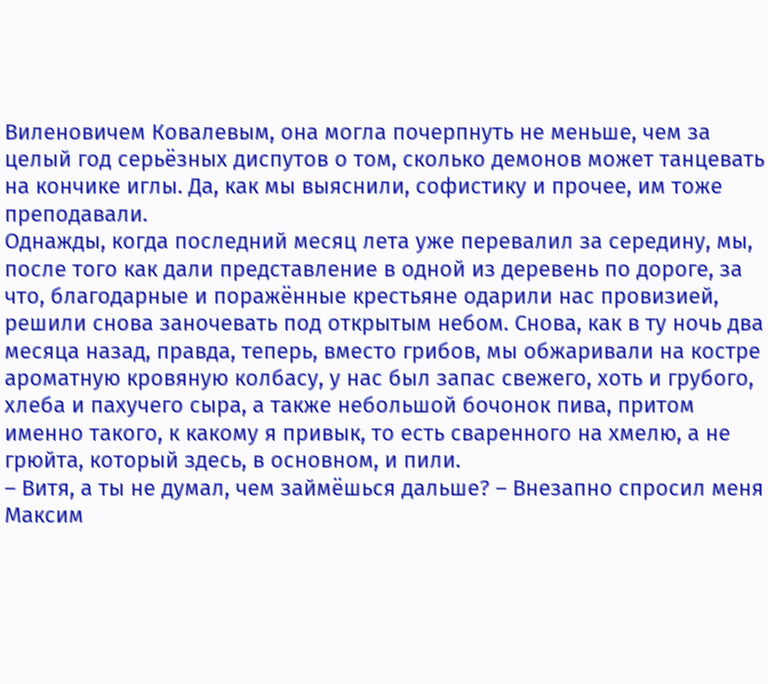Виленовичем Ковалевым, она могла почерпнуть не меньше, чем за целый год серьёзных диспутов о том, сколько демонов может танцевать на кончике иглы. Да, как мы выяснили, софистику и прочее, им тоже преподавали.
Однажды, когда последний месяц лета уже перевалил за середину, мы, после того как дали представление в одной из деревень по дороге, за что, благодарные и поражённые крестьяне одарили нас провизией, решили снова заночевать под открытым небом. Снова, как в ту ночь два месяца назад, правда, теперь, вместо грибов, мы обжаривали на костре ароматную кровяную колбасу, у нас был запас свежего, хоть и грубого, хлеба и пахучего сыра, а также небольшой бочонок пива, притом именно такого, к какому я привык, то есть сваренного на хмелю, а не грюйта, который здесь, в основном, и пили.
– Витя, а ты не думал, чем займёшься дальше? – Внезапно спросил меня Максим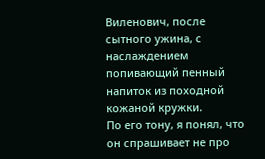Виленович, после сытного ужина, с наслаждением попивающий пенный напиток из походной кожаной кружки.
По его тону, я понял, что он спрашивает не про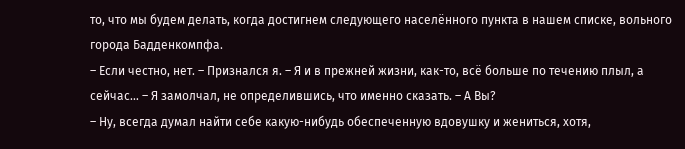то, что мы будем делать, когда достигнем следующего населённого пункта в нашем списке, вольного города Бадденкомпфа.
– Если честно, нет. – Признался я. – Я и в прежней жизни, как-то, всё больше по течению плыл, а сейчас… – Я замолчал, не определившись, что именно сказать. – А Вы?
– Ну, всегда думал найти себе какую-нибудь обеспеченную вдовушку и жениться, хотя,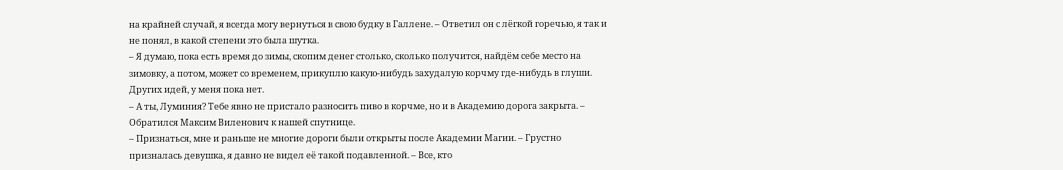на крайней случай, я всегда могу вернуться в свою будку в Галлене. – Ответил он с лёгкой горечью, я так и не понял, в какой степени это была шутка.
– Я думаю, пока есть время до зимы, скопим денег столько, сколько получится, найдём себе место на зимовку, а потом, может со временем, прикуплю какую-нибудь захудалую корчму где-нибудь в глуши. Других идей, у меня пока нет.
– А ты, Луминия? Тебе явно не пристало разносить пиво в корчме, но и в Академию дорога закрыта. – Обратился Максим Виленович к нашей спутнице.
– Признаться, мне и раньше не многие дороги были открыты после Академии Магии. – Грустно призналась девушка, я давно не видел её такой подавленной. – Все, кто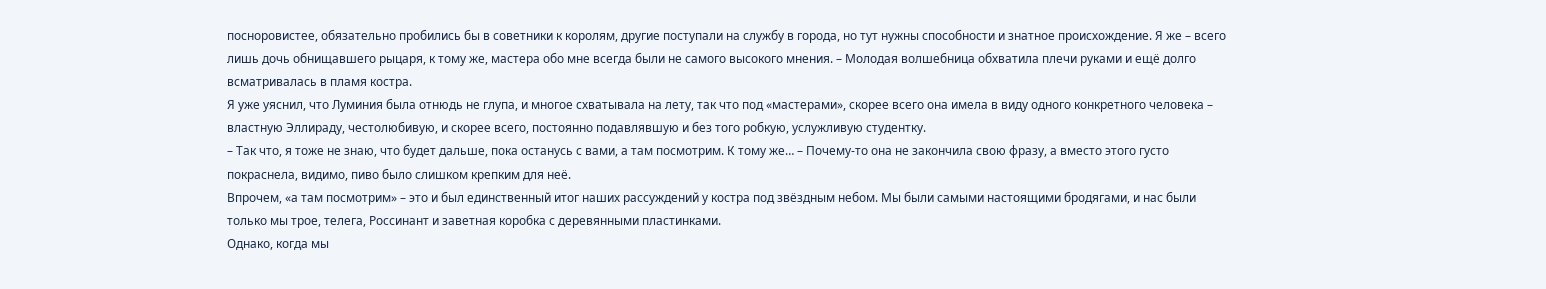посноровистее, обязательно пробились бы в советники к королям, другие поступали на службу в города, но тут нужны способности и знатное происхождение. Я же – всего лишь дочь обнищавшего рыцаря, к тому же, мастера обо мне всегда были не самого высокого мнения. – Молодая волшебница обхватила плечи руками и ещё долго всматривалась в пламя костра.
Я уже уяснил, что Луминия была отнюдь не глупа, и многое схватывала на лету, так что под «мастерами», скорее всего она имела в виду одного конкретного человека – властную Эллираду, честолюбивую, и скорее всего, постоянно подавлявшую и без того робкую, услужливую студентку.
– Так что, я тоже не знаю, что будет дальше, пока останусь с вами, а там посмотрим. К тому же… – Почему-то она не закончила свою фразу, а вместо этого густо покраснела, видимо, пиво было слишком крепким для неё.
Впрочем, «а там посмотрим» – это и был единственный итог наших рассуждений у костра под звёздным небом. Мы были самыми настоящими бродягами, и нас были только мы трое, телега, Россинант и заветная коробка с деревянными пластинками.
Однако, когда мы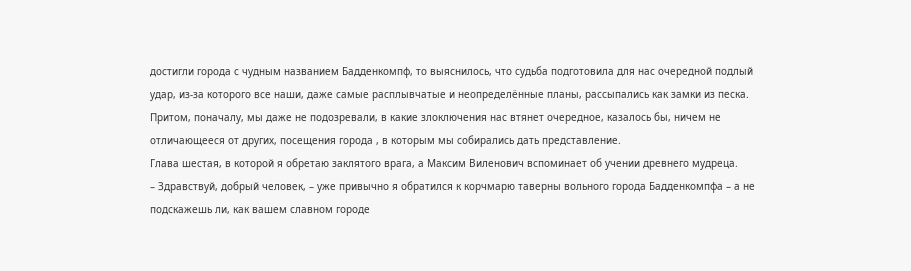достигли города с чудным названием Бадденкомпф, то выяснилось, что судьба подготовила для нас очередной подлый удар, из-за которого все наши, даже самые расплывчатые и неопределённые планы, рассыпались как замки из песка. Притом, поначалу, мы даже не подозревали, в какие злоключения нас втянет очередное, казалось бы, ничем не отличающееся от других, посещения города , в которым мы собирались дать представление.
Глава шестая, в которой я обретаю заклятого врага, а Максим Виленович вспоминает об учении древнего мудреца.
– Здравствуй, добрый человек, – уже привычно я обратился к корчмарю таверны вольного города Бадденкомпфа – а не подскажешь ли, как вашем славном городе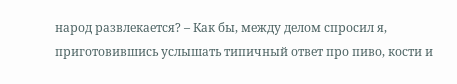народ развлекается? – Как бы, между делом спросил я, приготовившись услышать типичный ответ про пиво, кости и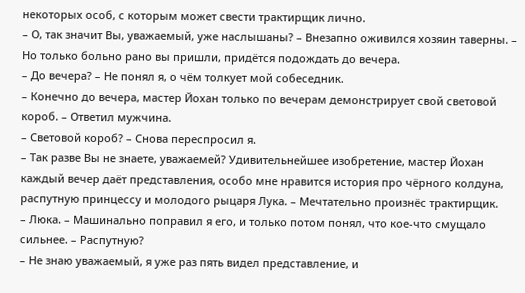некоторых особ, с которым может свести трактирщик лично.
– О, так значит Вы, уважаемый, уже наслышаны? – Внезапно оживился хозяин таверны. – Но только больно рано вы пришли, придётся подождать до вечера.
– До вечера? – Не понял я, о чём толкует мой собеседник.
– Конечно до вечера, мастер Йохан только по вечерам демонстрирует свой световой короб. – Ответил мужчина.
– Световой короб? – Снова переспросил я.
– Так разве Вы не знаете, уважаемей? Удивительнейшее изобретение, мастер Йохан каждый вечер даёт представления, особо мне нравится история про чёрного колдуна, распутную принцессу и молодого рыцаря Лука. – Мечтательно произнёс трактирщик.
– Люка. – Машинально поправил я его, и только потом понял, что кое-что смущало сильнее. – Распутную?
– Не знаю уважаемый, я уже раз пять видел представление, и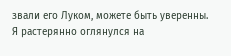звали его Луком, можете быть уверенны.
Я растерянно оглянулся на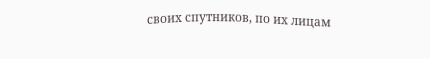своих спутников, по их лицам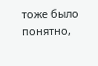тоже было понятно,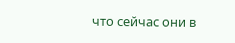что сейчас они в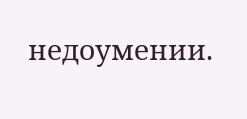недоумении.